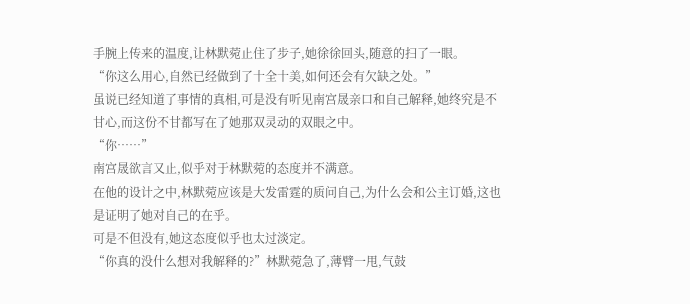手腕上传来的温度,让林默菀止住了步子,她徐徐回头,随意的扫了一眼。
“你这么用心,自然已经做到了十全十美,如何还会有欠缺之处。”
虽说已经知道了事情的真相,可是没有听见南宫晟亲口和自己解释,她终究是不甘心,而这份不甘都写在了她那双灵动的双眼之中。
“你……”
南宫晟欲言又止,似乎对于林默菀的态度并不满意。
在他的设计之中,林默菀应该是大发雷霆的质问自己,为什么会和公主订婚,这也是证明了她对自己的在乎。
可是不但没有,她这态度似乎也太过淡定。
“你真的没什么想对我解释的?”林默菀急了,薄臂一甩,气鼓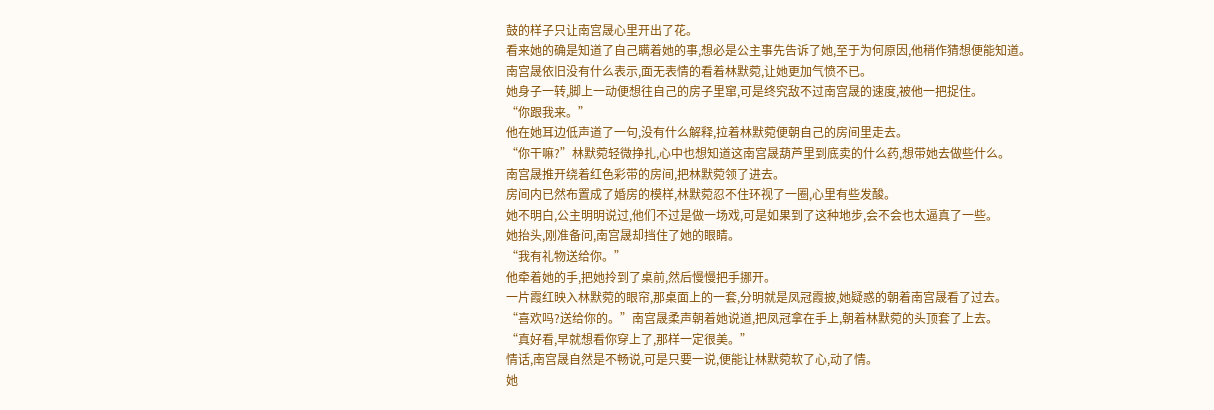鼓的样子只让南宫晟心里开出了花。
看来她的确是知道了自己瞒着她的事,想必是公主事先告诉了她,至于为何原因,他稍作猜想便能知道。
南宫晟依旧没有什么表示,面无表情的看着林默菀,让她更加气愤不已。
她身子一转,脚上一动便想往自己的房子里窜,可是终究敌不过南宫晟的速度,被他一把捉住。
“你跟我来。”
他在她耳边低声道了一句,没有什么解释,拉着林默菀便朝自己的房间里走去。
“你干嘛?”林默菀轻微挣扎,心中也想知道这南宫晟葫芦里到底卖的什么药,想带她去做些什么。
南宫晟推开绕着红色彩带的房间,把林默菀领了进去。
房间内已然布置成了婚房的模样,林默菀忍不住环视了一圈,心里有些发酸。
她不明白,公主明明说过,他们不过是做一场戏,可是如果到了这种地步,会不会也太逼真了一些。
她抬头,刚准备问,南宫晟却挡住了她的眼睛。
“我有礼物送给你。”
他牵着她的手,把她拎到了桌前,然后慢慢把手挪开。
一片霞红映入林默菀的眼帘,那桌面上的一套,分明就是凤冠霞披,她疑惑的朝着南宫晟看了过去。
“喜欢吗?送给你的。”南宫晟柔声朝着她说道,把凤冠拿在手上,朝着林默菀的头顶套了上去。
“真好看,早就想看你穿上了,那样一定很美。”
情话,南宫晟自然是不畅说,可是只要一说,便能让林默菀软了心,动了情。
她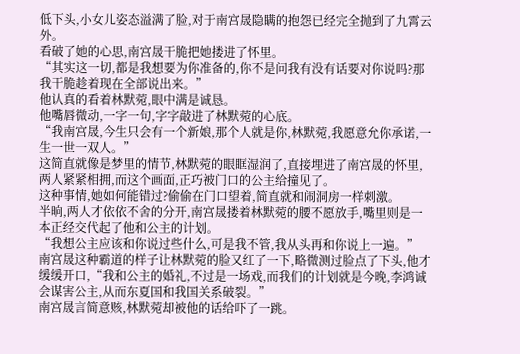低下头,小女儿姿态溢满了脸,对于南宫晟隐瞒的抱怨已经完全抛到了九霄云外。
看破了她的心思,南宫晟干脆把她搂进了怀里。
“其实这一切,都是我想要为你准备的,你不是问我有没有话要对你说吗?那我干脆趁着现在全部说出来。”
他认真的看着林默菀,眼中满是诚恳。
他嘴唇微动,一字一句,字字敲进了林默菀的心底。
“我南宫晟,今生只会有一个新娘,那个人就是你,林默菀,我愿意允你承诺,一生一世一双人。”
这简直就像是梦里的情节,林默菀的眼眶湿润了,直接埋进了南宫晟的怀里,两人紧紧相拥,而这个画面,正巧被门口的公主给撞见了。
这种事情,她如何能错过?偷偷在门口望着,简直就和闹洞房一样刺激。
半晌,两人才依依不舍的分开,南宫晟搂着林默菀的腰不愿放手,嘴里则是一本正经交代起了他和公主的计划。
“我想公主应该和你说过些什么,可是我不管,我从头再和你说上一遍。”
南宫晟这种霸道的样子让林默菀的脸又红了一下,略微测过脸点了下头,他才缓缓开口,“我和公主的婚礼,不过是一场戏,而我们的计划就是今晚,李鸿诚会谋害公主,从而东夏国和我国关系破裂。”
南宫晟言简意赅,林默菀却被他的话给吓了一跳。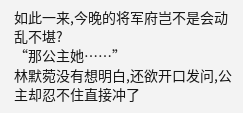如此一来,今晚的将军府岂不是会动乱不堪?
“那公主她……”
林默菀没有想明白,还欲开口发问,公主却忍不住直接冲了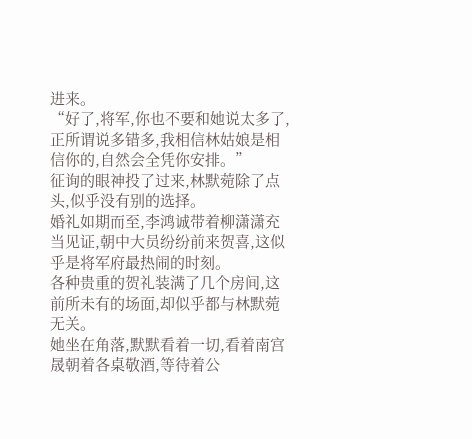进来。
“好了,将军,你也不要和她说太多了,正所谓说多错多,我相信林姑娘是相信你的,自然会全凭你安排。”
征询的眼神投了过来,林默菀除了点头,似乎没有别的选择。
婚礼如期而至,李鸿诚带着柳潇潇充当见证,朝中大员纷纷前来贺喜,这似乎是将军府最热闹的时刻。
各种贵重的贺礼装满了几个房间,这前所未有的场面,却似乎都与林默菀无关。
她坐在角落,默默看着一切,看着南宫晟朝着各桌敬酒,等待着公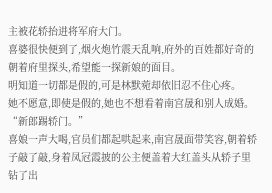主被花轿抬进将军府大门。
喜婆很快便到了,烟火炮竹震天乱响,府外的百姓都好奇的朝着府里探头,希望能一探新娘的面目。
明知道一切都是假的,可是林默菀却依旧忍不住心疼。
她不愿意,即使是假的,她也不想看着南宫晟和别人成婚。
“新郎踢轿门。”
喜娘一声大喝,官员们都起哄起来,南宫晟面带笑容,朝着轿子敲了敲,身着凤冠霞披的公主便盖着大红盖头从轿子里钻了出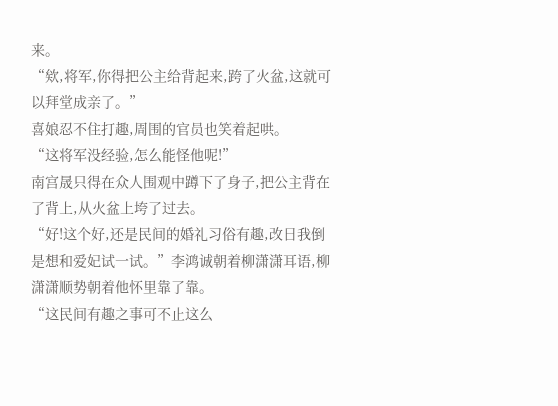来。
“欸,将军,你得把公主给背起来,跨了火盆,这就可以拜堂成亲了。”
喜娘忍不住打趣,周围的官员也笑着起哄。
“这将军没经验,怎么能怪他呢!”
南宫晟只得在众人围观中蹲下了身子,把公主背在了背上,从火盆上垮了过去。
“好!这个好,还是民间的婚礼习俗有趣,改日我倒是想和爱妃试一试。”李鸿诚朝着柳潇潇耳语,柳潇潇顺势朝着他怀里靠了靠。
“这民间有趣之事可不止这么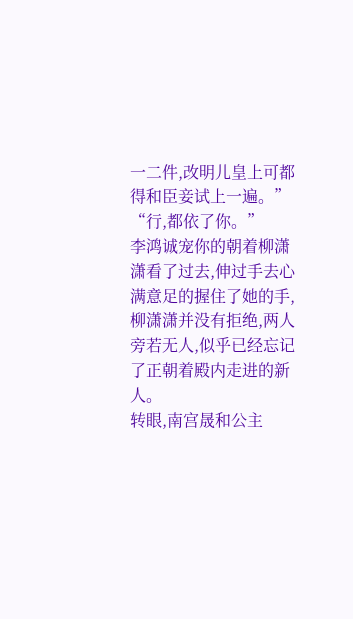一二件,改明儿皇上可都得和臣妾试上一遍。”
“行,都依了你。”
李鸿诚宠你的朝着柳潇潇看了过去,伸过手去心满意足的握住了她的手,柳潇潇并没有拒绝,两人旁若无人,似乎已经忘记了正朝着殿内走进的新人。
转眼,南宫晟和公主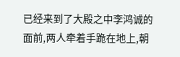已经来到了大殿之中李鸿诚的面前,两人牵着手跪在地上,朝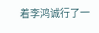着李鸿诚行了一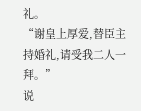礼。
“谢皇上厚爱,替臣主持婚礼,请受我二人一拜。”
说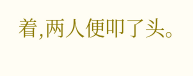着,两人便叩了头。